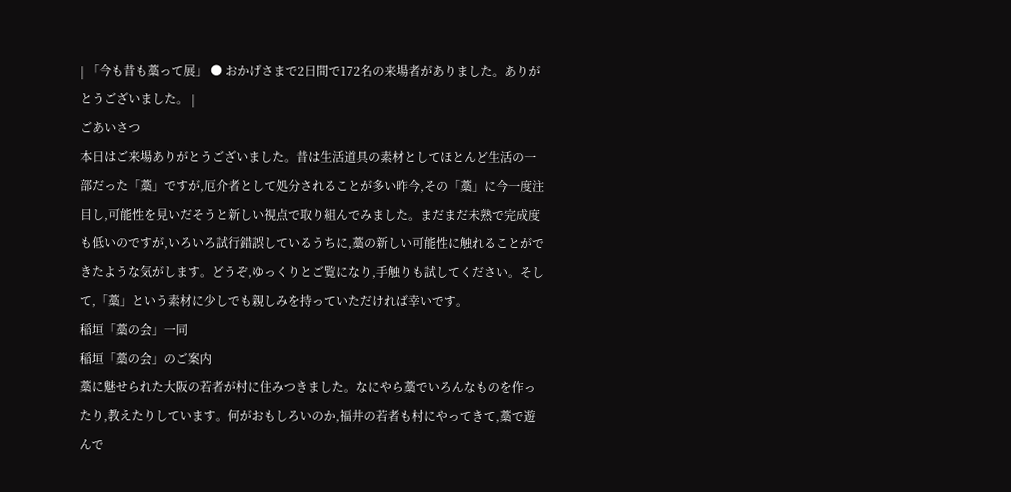| 「今も昔も藁って展」 ● おかげさまで2日間で172名の来場者がありました。ありがとうございました。 |
ごあいさつ
本日はご来場ありがとうございました。昔は生活道具の素材としてほとんど生活の一部だった「藁」ですが,厄介者として処分されることが多い昨今,その「藁」に今一度注目し,可能性を見いだそうと新しい視点で取り組んでみました。まだまだ未熟で完成度も低いのですが,いろいろ試行錯誤しているうちに,藁の新しい可能性に触れることができたような気がします。どうぞ,ゆっくりとご覧になり,手触りも試してください。そして,「藁」という素材に少しでも親しみを持っていただければ幸いです。
稲垣「藁の会」一同
稲垣「藁の会」のご案内
藁に魅せられた大阪の若者が村に住みつきました。なにやら藁でいろんなものを作ったり,教えたりしています。何がおもしろいのか,福井の若者も村にやってきて,藁で遊んで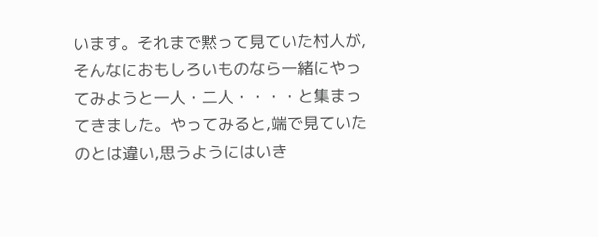います。それまで黙って見ていた村人が,そんなにおもしろいものなら一緒にやってみようと一人・二人・・・・と集まってきました。やってみると,端で見ていたのとは違い,思うようにはいき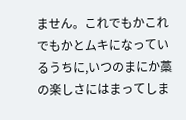ません。これでもかこれでもかとムキになっているうちに,いつのまにか藁の楽しさにはまってしま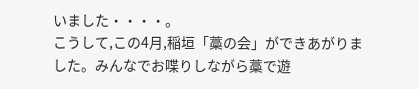いました・・・・。
こうして,この4月,稲垣「藁の会」ができあがりました。みんなでお喋りしながら藁で遊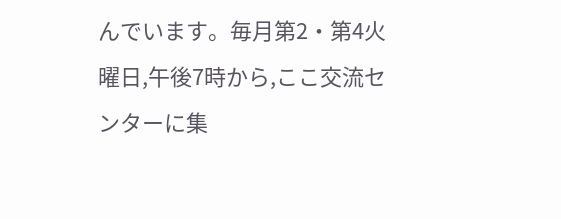んでいます。毎月第2・第4火曜日,午後7時から,ここ交流センターに集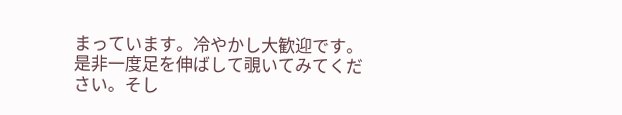まっています。冷やかし大歓迎です。是非一度足を伸ばして覗いてみてください。そし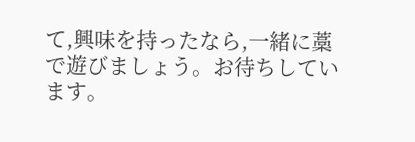て,興味を持ったなら,一緒に藁で遊びましょう。お待ちしています。